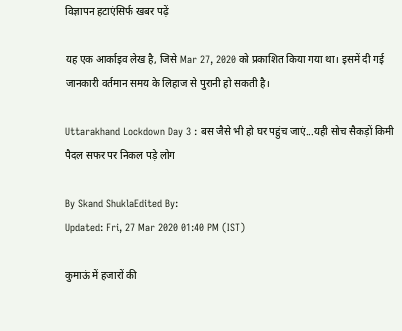विज्ञापन हटाएंसिर्फ खबर पढ़ें

यह एक आर्काइव लेख है, जिसे Mar 27, 2020 को प्रकाशित किया गया था। इसमें दी गई जानकारी वर्तमान समय के लिहाज से पुरानी हो सकती है।

Uttarakhand Lockdown Day 3 : बस जैसे भी हो घर पहुंच जाएं...यही सोच सैकड़ों किमी पैदल सफर पर निकल पड़े लोग

By Skand ShuklaEdited By:
Updated: Fri, 27 Mar 2020 01:40 PM (IST)

कुमाऊं में हजारों की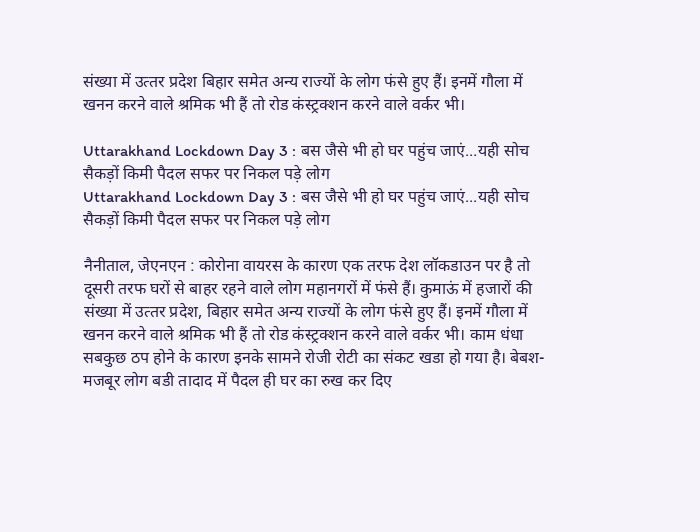संख्‍या में उत्‍तर प्रदेश बिहार समेत अन्‍य राज्‍यों के लोग फंसे हुए हैं। इनमें गौला में खनन करने वाले श्रमिक भी हैं तो रोड कंस्‍ट्रक्‍शन करने वाले वर्कर भी।

Uttarakhand Lockdown Day 3 : बस जैसे भी हो घर पहुंच जाएं...यही सोच सैकड़ों किमी पैदल सफर पर निकल पड़े लोग
Uttarakhand Lockdown Day 3 : बस जैसे भी हो घर पहुंच जाएं...यही सोच सैकड़ों किमी पैदल सफर पर निकल पड़े लोग

नैनीताल, जेएनएन : कोरोना वायरस के कारण एक तरफ देश लॉकडाउन पर है तो दूसरी तरफ घरों से बाहर रहने वाले लोग महानगरों में फंसे हैं। कुमाऊं में हजारों की संख्‍या में उत्‍तर प्रदेश, बिहार समेत अन्‍य राज्‍यों के लोग फंसे हुए हैं। इनमें गौला में खनन करने वाले श्रमिक भी हैं तो रोड कंस्‍ट्रक्‍शन करने वाले वर्कर भी। काम धंधा सबकुछ ठप होने के कारण इनके सामने रोजी रोटी का संकट खडा हो गया है। बेबश-मजबूर लोग बडी तादाद में पैदल ही घर का रुख कर दिए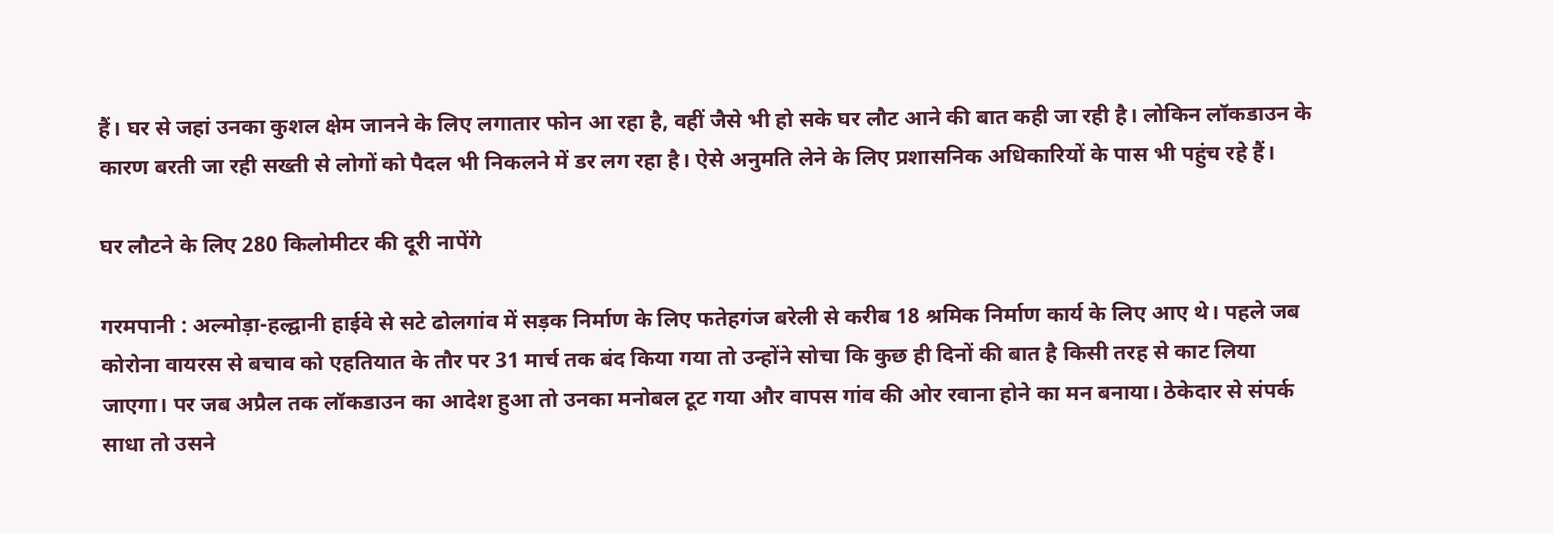हैं। घर से जहां उनका कुशल क्षेम जानने के लिए लगातार फोन आ रहा है, वहीं जैसे भी हो सके घर लौट आने की बात कही जा रही है। लोकिन लॉकडाउन के कारण बरती जा रही सख्‍ती से लोगों को पैदल भी निकलने में डर लग रहा है। ऐसे अनुमति लेने के लिए प्रशासनिक अधिकारियों के पास भी पहुंच रहे हैं।

घर लौटने के लिए 280 किलोमीटर की दूरी नापेंगे

गरमपानी : अल्मोड़ा-हल्द्वानी हाईवे से सटे ढोलगांव में सड़क निर्माण के लिए फतेहगंज बरेली से करीब 18 श्रमिक निर्माण कार्य के लिए आए थे। पहले जब कोरोना वायरस से बचाव को एहतियात के तौर पर 31 मार्च तक बंद किया गया तो उन्‍होंने सोचा कि कुछ ही दिनों की बात है किसी तरह से काट लिया जाएगा। पर जब अप्रैल तक लॉकडाउन का आदेश हुआ तो उनका मनोबल टूट गया और वापस गांव की ओर रवाना होने का मन बनाया। ठेकेदार से संपर्क साधा तो उसने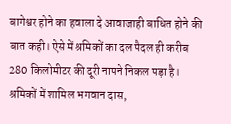बागेश्वर होने का हवाला दे आवाजाही बाधित होने की बात कही। ऐसे में श्रमिकों का दल पैदल ही करीब 280 किलोमीटर की दूरी नापने निकल पड़ा है। श्रमिकों में शामिल भगवान दास,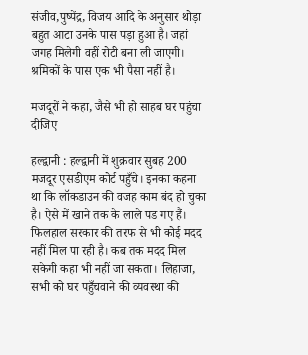संजीव,पुष्पेंद्र, विजय आदि के अनुसार थोड़ा बहुत आटा उनके पास पड़ा हुआ है। जहां जगह मिलेगी वहीं रोटी बना ली जाएगी। श्रमिकों के पास एक भी पैसा नहीं है।

मजदूरों ने कहा, जैसे भी हो साहब घर पहुंचा दीजिए

हल्द्वानी : हल्‍द्वानी में शुक्रवार सुबह 200 मजदूर एसडीएम कोर्ट पहुँचे। इनका कहना था कि लॉकडाउन की वजह काम बंद हो चुका है। ऐसे में खाने तक के लाले पड गए हैं। फिलहाल सरकार की तरफ से भी कोई मदद नहीं मिल पा रही है। कब तक मदद मिल सकेगी कहा भी नहीं जा सकता। लिहाजा, सभी को घर पहुँचवाने की व्यवस्था की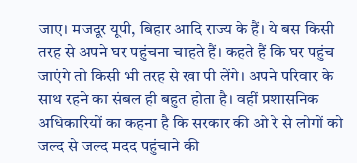जाए। मजदूर यूपी, बिहार आदि राज्य के हैं। ये बस किसी तरह से अपने घर पहुंचना चाहते हैं। कहते हैं कि घर पहुंच जाएंगे तो किसी भी तरह से खा पी लेंगे। अपने परिवार के साथ रहने का संबल ही बहुत होता है। वहीं प्रशासनिक अधिकारियों का कहना है क‍ि सरकार की ओ रे से लोगों को जल्‍द से जल्‍द मदद पहुंचाने की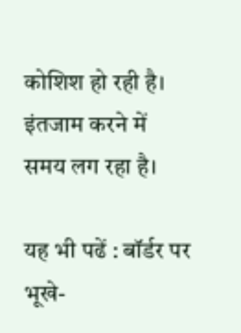कोशिश हो रही है। इंतजाम करने में समय लग रहा है।

यह भी पढें : बॉर्डर पर भूखे-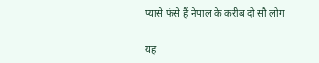प्‍यासे फंसे हैं नेपाल के करीब दो सौ लोग

यह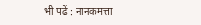भी पढें : नानकमत्ता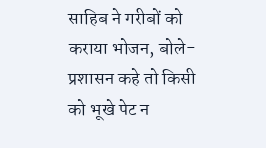साहिब ने गरीबों को कराया भोजन, बोले-प्रशासन कहे तो किसी को भूखे पेट न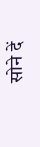सोने दें